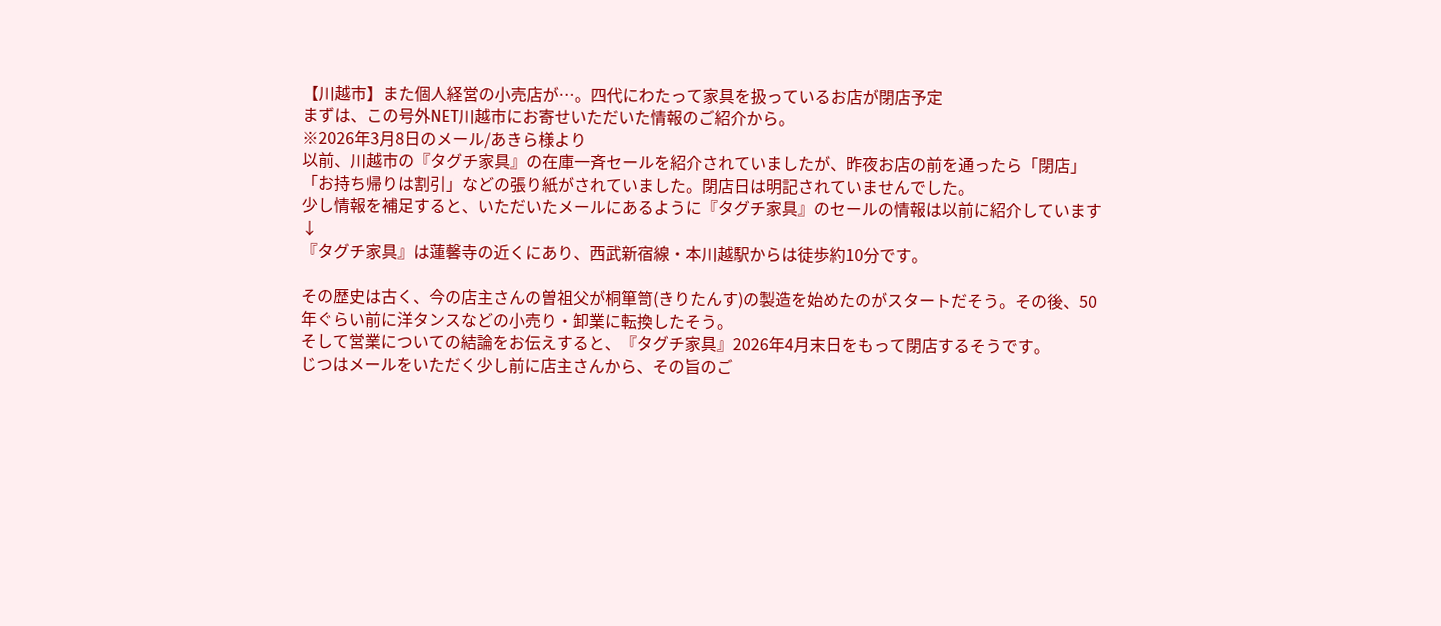【川越市】また個人経営の小売店が…。四代にわたって家具を扱っているお店が閉店予定
まずは、この号外NET川越市にお寄せいただいた情報のご紹介から。
※2026年3月8日のメール/あきら様より
以前、川越市の『タグチ家具』の在庫一斉セールを紹介されていましたが、昨夜お店の前を通ったら「閉店」「お持ち帰りは割引」などの張り紙がされていました。閉店日は明記されていませんでした。
少し情報を補足すると、いただいたメールにあるように『タグチ家具』のセールの情報は以前に紹介しています↓
『タグチ家具』は蓮馨寺の近くにあり、西武新宿線・本川越駅からは徒歩約10分です。

その歴史は古く、今の店主さんの曽祖父が桐箪笥(きりたんす)の製造を始めたのがスタートだそう。その後、50年ぐらい前に洋タンスなどの小売り・卸業に転換したそう。
そして営業についての結論をお伝えすると、『タグチ家具』2026年4月末日をもって閉店するそうです。
じつはメールをいただく少し前に店主さんから、その旨のご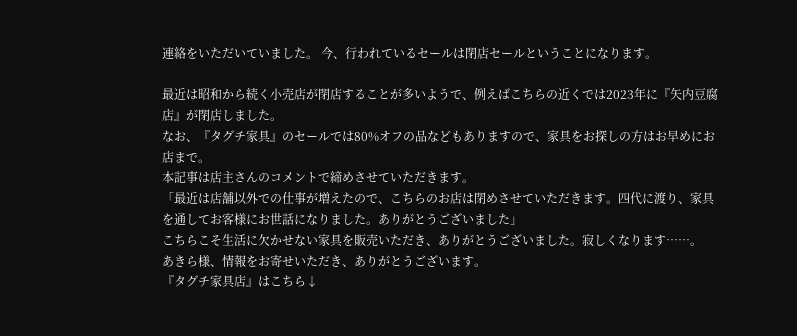連絡をいただいていました。 今、行われているセールは閉店セールということになります。

最近は昭和から続く小売店が閉店することが多いようで、例えばこちらの近くでは2023年に『矢内豆腐店』が閉店しました。
なお、『タグチ家具』のセールでは80%オフの品などもありますので、家具をお探しの方はお早めにお店まで。
本記事は店主さんのコメントで締めさせていただきます。
「最近は店舗以外での仕事が増えたので、こちらのお店は閉めさせていただきます。四代に渡り、家具を通してお客様にお世話になりました。ありがとうございました」
こちらこそ生活に欠かせない家具を販売いただき、ありがとうございました。寂しくなります……。
あきら様、情報をお寄せいただき、ありがとうございます。
『タグチ家具店』はこちら↓